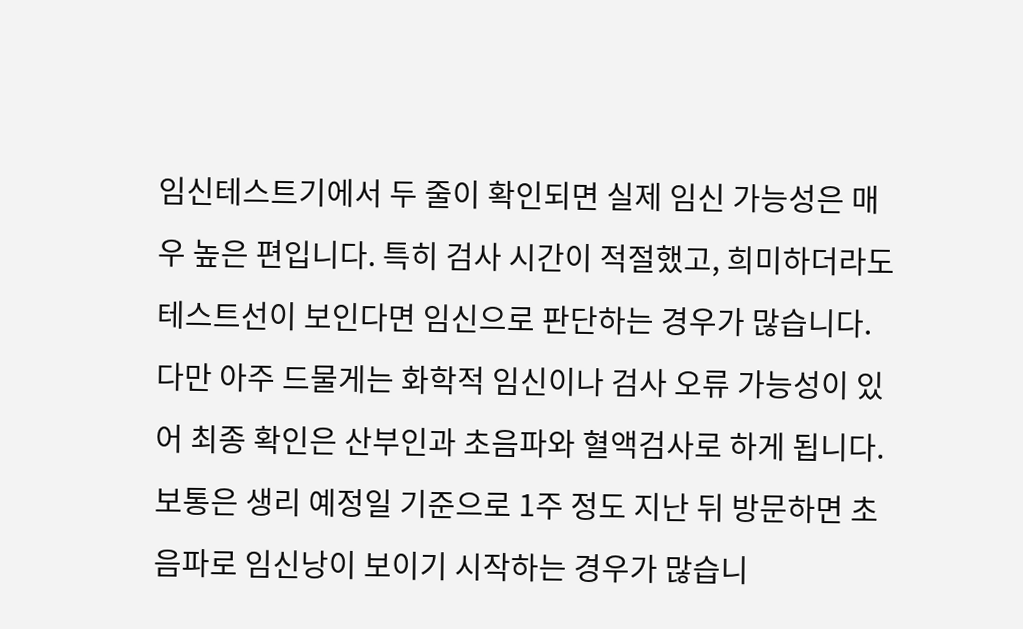임신테스트기에서 두 줄이 확인되면 실제 임신 가능성은 매우 높은 편입니다. 특히 검사 시간이 적절했고, 희미하더라도 테스트선이 보인다면 임신으로 판단하는 경우가 많습니다. 다만 아주 드물게는 화학적 임신이나 검사 오류 가능성이 있어 최종 확인은 산부인과 초음파와 혈액검사로 하게 됩니다.
보통은 생리 예정일 기준으로 1주 정도 지난 뒤 방문하면 초음파로 임신낭이 보이기 시작하는 경우가 많습니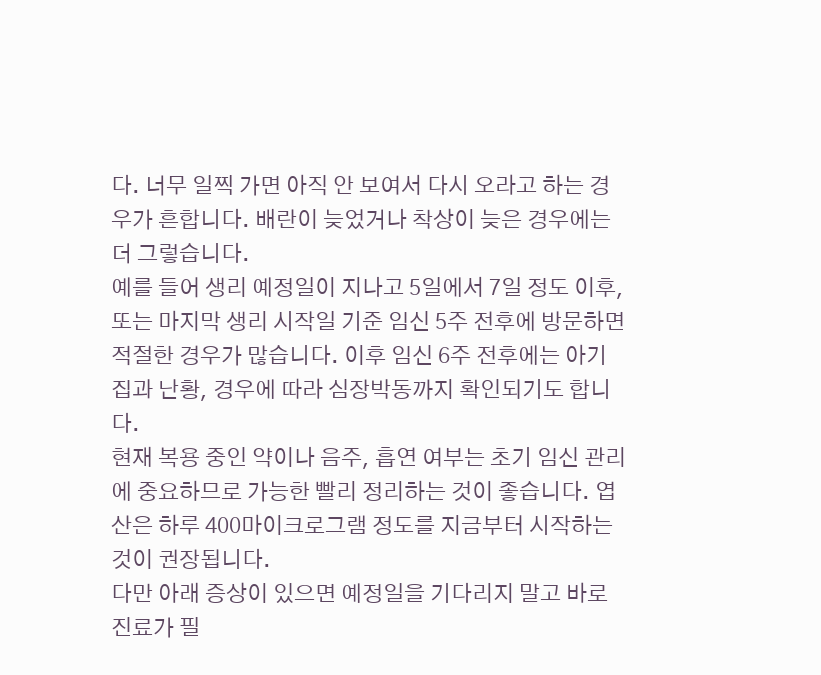다. 너무 일찍 가면 아직 안 보여서 다시 오라고 하는 경우가 흔합니다. 배란이 늦었거나 착상이 늦은 경우에는 더 그렇습니다.
예를 들어 생리 예정일이 지나고 5일에서 7일 정도 이후, 또는 마지막 생리 시작일 기준 임신 5주 전후에 방문하면 적절한 경우가 많습니다. 이후 임신 6주 전후에는 아기집과 난황, 경우에 따라 심장박동까지 확인되기도 합니다.
현재 복용 중인 약이나 음주, 흡연 여부는 초기 임신 관리에 중요하므로 가능한 빨리 정리하는 것이 좋습니다. 엽산은 하루 400마이크로그램 정도를 지금부터 시작하는 것이 권장됩니다.
다만 아래 증상이 있으면 예정일을 기다리지 말고 바로 진료가 필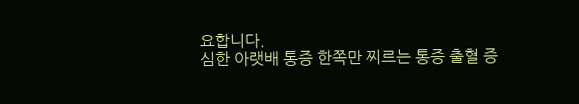요합니다.
심한 아랫배 통증 한쪽만 찌르는 통증 출혈 증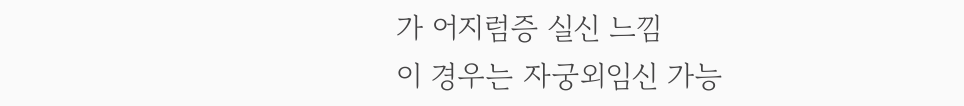가 어지럼증 실신 느낌
이 경우는 자궁외임신 가능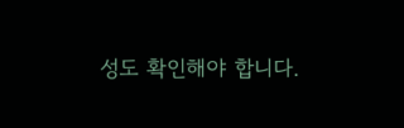성도 확인해야 합니다.